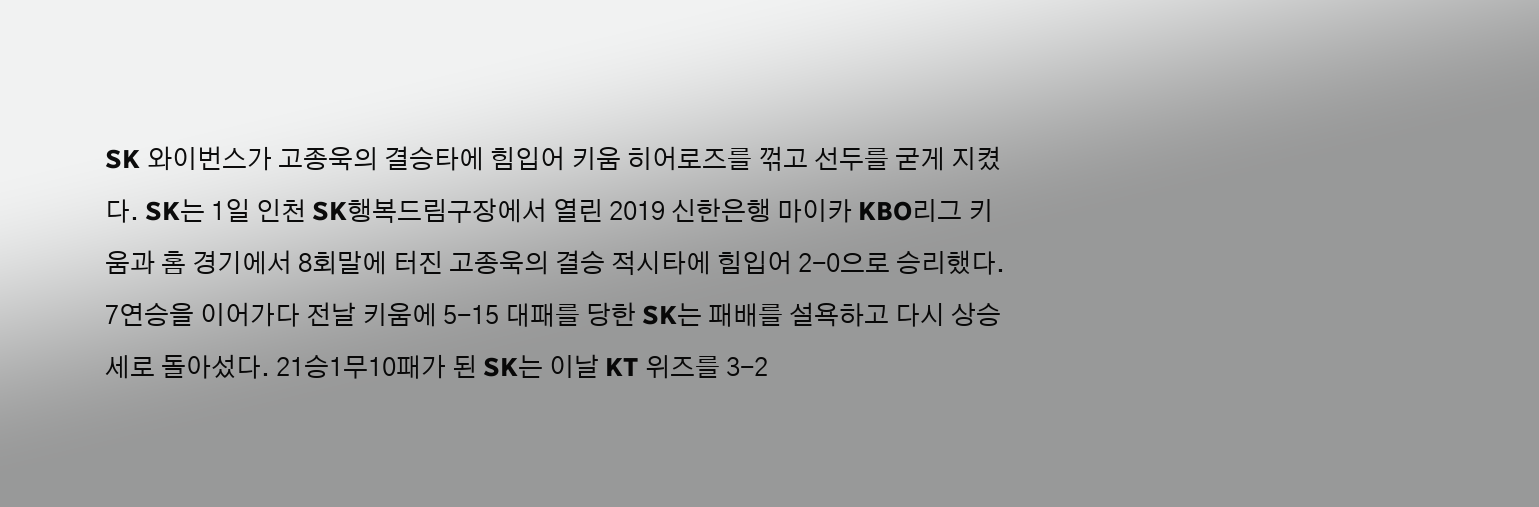SK 와이번스가 고종욱의 결승타에 힘입어 키움 히어로즈를 꺾고 선두를 굳게 지켰다. SK는 1일 인천 SK행복드림구장에서 열린 2019 신한은행 마이카 KBO리그 키움과 홈 경기에서 8회말에 터진 고종욱의 결승 적시타에 힘입어 2-0으로 승리했다. 7연승을 이어가다 전날 키움에 5-15 대패를 당한 SK는 패배를 설욕하고 다시 상승세로 돌아섰다. 21승1무10패가 된 SK는 이날 KT 위즈를 3-2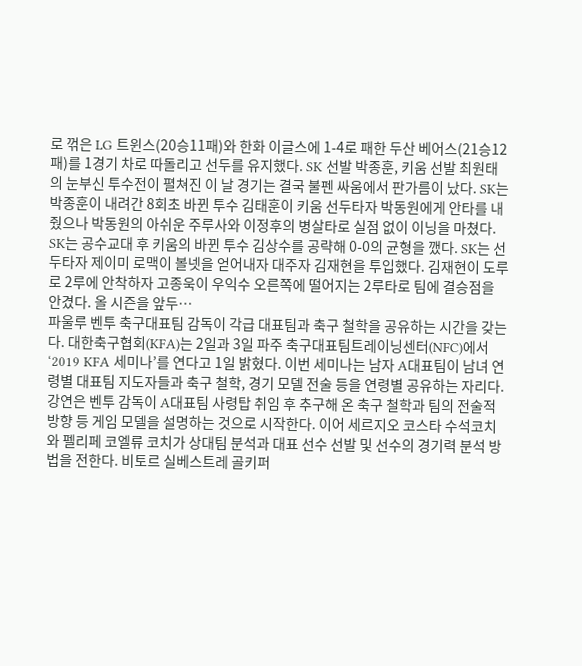로 꺾은 LG 트윈스(20승11패)와 한화 이글스에 1-4로 패한 두산 베어스(21승12패)를 1경기 차로 따돌리고 선두를 유지했다. SK 선발 박종훈, 키움 선발 최원태의 눈부신 투수전이 펼쳐진 이 날 경기는 결국 불펜 싸움에서 판가름이 났다. SK는 박종훈이 내려간 8회초 바뀐 투수 김태훈이 키움 선두타자 박동원에게 안타를 내줬으나 박동원의 아쉬운 주루사와 이정후의 병살타로 실점 없이 이닝을 마쳤다. SK는 공수교대 후 키움의 바뀐 투수 김상수를 공략해 0-0의 균형을 깼다. SK는 선두타자 제이미 로맥이 볼넷을 얻어내자 대주자 김재현을 투입했다. 김재현이 도루로 2루에 안착하자 고종욱이 우익수 오른쪽에 떨어지는 2루타로 팀에 결승점을 안겼다. 올 시즌을 앞두…
파울루 벤투 축구대표팀 감독이 각급 대표팀과 축구 철학을 공유하는 시간을 갖는다. 대한축구협회(KFA)는 2일과 3일 파주 축구대표팀트레이닝센터(NFC)에서 ‘2019 KFA 세미나’를 연다고 1일 밝혔다. 이번 세미나는 남자 A대표팀이 남녀 연령별 대표팀 지도자들과 축구 철학, 경기 모델 전술 등을 연령별 공유하는 자리다. 강연은 벤투 감독이 A대표팀 사령탑 취임 후 추구해 온 축구 철학과 팀의 전술적 방향 등 게임 모델을 설명하는 것으로 시작한다. 이어 세르지오 코스타 수석코치와 펠리페 코엘류 코치가 상대팀 분석과 대표 선수 선발 및 선수의 경기력 분석 방법을 전한다. 비토르 실베스트레 골키퍼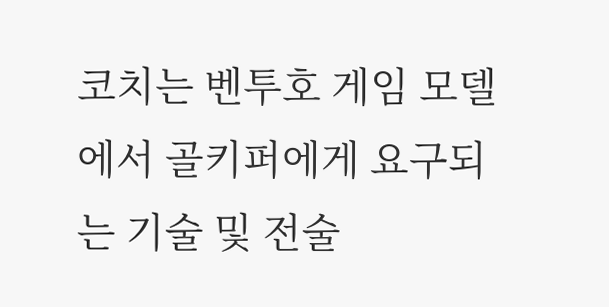코치는 벤투호 게임 모델에서 골키퍼에게 요구되는 기술 및 전술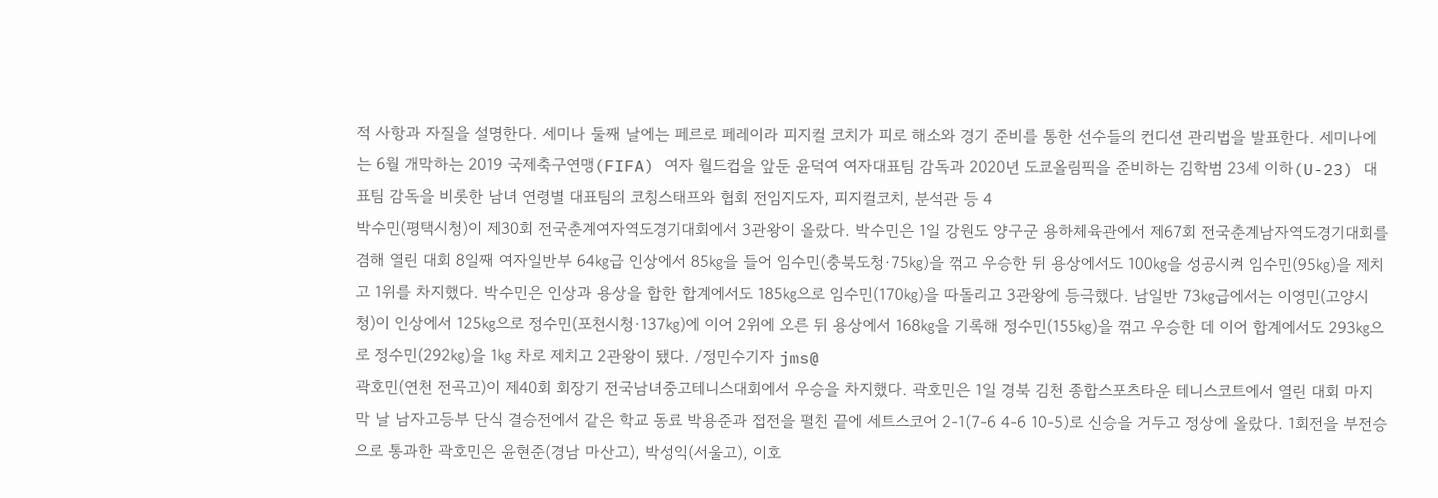적 사항과 자질을 설명한다. 세미나 둘째 날에는 페르로 페레이라 피지컬 코치가 피로 해소와 경기 준비를 통한 선수들의 컨디션 관리법을 발표한다. 세미나에는 6월 개막하는 2019 국제축구연맹(FIFA) 여자 월드컵을 앞둔 윤덕여 여자대표팀 감독과 2020년 도쿄올림픽을 준비하는 김학범 23세 이하(U-23) 대표팀 감독을 비롯한 남녀 연령별 대표팀의 코칭스태프와 협회 전임지도자, 피지컬코치, 분석관 등 4
박수민(평택시청)이 제30회 전국춘계여자역도경기대회에서 3관왕이 올랐다. 박수민은 1일 강원도 양구군 용하체육관에서 제67회 전국춘계남자역도경기대회를 겸해 열린 대회 8일째 여자일반부 64㎏급 인상에서 85㎏을 들어 임수민(충북도청·75㎏)을 꺾고 우승한 뒤 용상에서도 100㎏을 성공시켜 임수민(95㎏)을 제치고 1위를 차지했다. 박수민은 인상과 용상을 합한 합계에서도 185㎏으로 임수민(170㎏)을 따돌리고 3관왕에 등극했다. 남일반 73㎏급에서는 이영민(고양시청)이 인상에서 125㎏으로 정수민(포천시청·137㎏)에 이어 2위에 오른 뒤 용상에서 168㎏을 기록해 정수민(155㎏)을 꺾고 우승한 데 이어 합계에서도 293㎏으로 정수민(292㎏)을 1㎏ 차로 제치고 2관왕이 됐다. /정민수기자 jms@
곽호민(연천 전곡고)이 제40회 회장기 전국남녀중고테니스대회에서 우승을 차지했다. 곽호민은 1일 경북 김천 종합스포츠타운 테니스코트에서 열린 대회 마지막 날 남자고등부 단식 결승전에서 같은 학교 동료 박용준과 접전을 펼친 끝에 세트스코어 2-1(7-6 4-6 10-5)로 신승을 거두고 정상에 올랐다. 1회전을 부전승으로 통과한 곽호민은 윤현준(경남 마산고), 박성익(서울고), 이호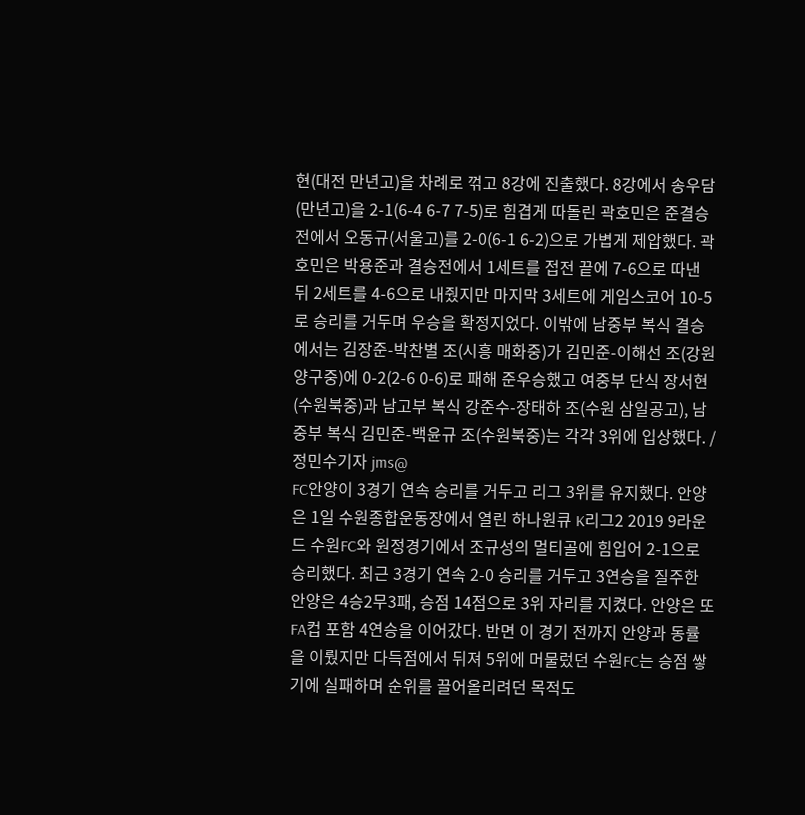현(대전 만년고)을 차례로 꺾고 8강에 진출했다. 8강에서 송우담(만년고)을 2-1(6-4 6-7 7-5)로 힘겹게 따돌린 곽호민은 준결승전에서 오동규(서울고)를 2-0(6-1 6-2)으로 가볍게 제압했다. 곽호민은 박용준과 결승전에서 1세트를 접전 끝에 7-6으로 따낸 뒤 2세트를 4-6으로 내줬지만 마지막 3세트에 게임스코어 10-5로 승리를 거두며 우승을 확정지었다. 이밖에 남중부 복식 결승에서는 김장준-박찬별 조(시흥 매화중)가 김민준-이해선 조(강원 양구중)에 0-2(2-6 0-6)로 패해 준우승했고 여중부 단식 장서현(수원북중)과 남고부 복식 강준수-장태하 조(수원 삼일공고), 남중부 복식 김민준-백윤규 조(수원북중)는 각각 3위에 입상했다. /정민수기자 jms@
FC안양이 3경기 연속 승리를 거두고 리그 3위를 유지했다. 안양은 1일 수원종합운동장에서 열린 하나원큐 K리그2 2019 9라운드 수원FC와 원정경기에서 조규성의 멀티골에 힘입어 2-1으로 승리했다. 최근 3경기 연속 2-0 승리를 거두고 3연승을 질주한 안양은 4승2무3패, 승점 14점으로 3위 자리를 지켰다. 안양은 또 FA컵 포함 4연승을 이어갔다. 반면 이 경기 전까지 안양과 동률을 이뤘지만 다득점에서 뒤져 5위에 머물렀던 수원FC는 승점 쌓기에 실패하며 순위를 끌어올리려던 목적도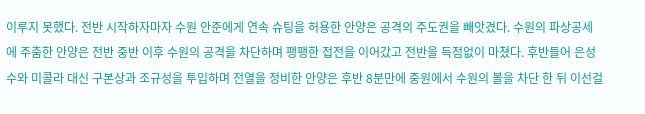이루지 못했다. 전반 시작하자마자 수원 안준에게 연속 슈팅을 허용한 안양은 공격의 주도권을 빼앗겼다. 수원의 파상공세에 주춤한 안양은 전반 중반 이후 수원의 공격을 차단하며 팽팽한 접전을 이어갔고 전반을 득점없이 마쳤다. 후반들어 은성수와 미콜라 대신 구본상과 조규성을 투입하며 전열을 정비한 안양은 후반 8분만에 중원에서 수원의 볼을 차단 한 뒤 이선걸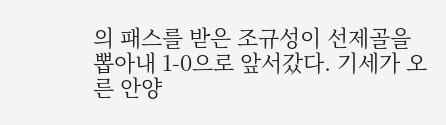의 패스를 받은 조규성이 선제골을 뽑아내 1-0으로 앞서갔다. 기세가 오른 안양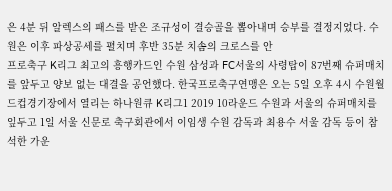은 4분 뒤 알렉스의 패스를 받은 조규성이 결승골을 뽑아내며 승부를 결정지었다. 수원은 이후 파상공세를 펼치며 후반 35분 치솜의 크로스를 안
프로축구 K리그 최고의 흥행카드인 수원 삼성과 FC서울의 사령탑이 87번째 슈퍼매치를 앞두고 양보 없는 대결을 공언했다. 한국프로축구연맹은 오는 5일 오후 4시 수원월드컵경기장에서 열리는 하나원큐 K리그1 2019 10라운드 수원과 서울의 슈퍼매치를 잎두고 1일 서울 신문로 축구회관에서 이임생 수원 감독과 최용수 서울 감독 등이 참석한 가운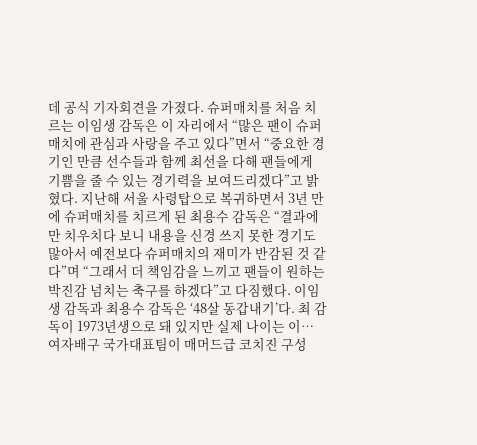데 공식 기자회견을 가졌다. 슈퍼매치를 처음 치르는 이임생 감독은 이 자리에서 “많은 팬이 슈퍼매치에 관심과 사랑을 주고 있다”면서 “중요한 경기인 만큼 선수들과 함께 최선을 다해 팬들에게 기쁨을 줄 수 있는 경기력을 보여드리겠다”고 밝혔다. 지난해 서울 사령탑으로 복귀하면서 3년 만에 슈퍼매치를 치르게 된 최용수 감독은 “결과에만 치우치다 보니 내용을 신경 쓰지 못한 경기도 많아서 예전보다 슈퍼매치의 재미가 반감된 것 같다”며 “그래서 더 책임감을 느끼고 팬들이 원하는 박진감 넘치는 축구를 하겠다”고 다짐했다. 이임생 감독과 최용수 감독은 ‘48살 동갑내기’다. 최 감독이 1973년생으로 돼 있지만 실제 나이는 이…
여자배구 국가대표팀이 매머드급 코치진 구성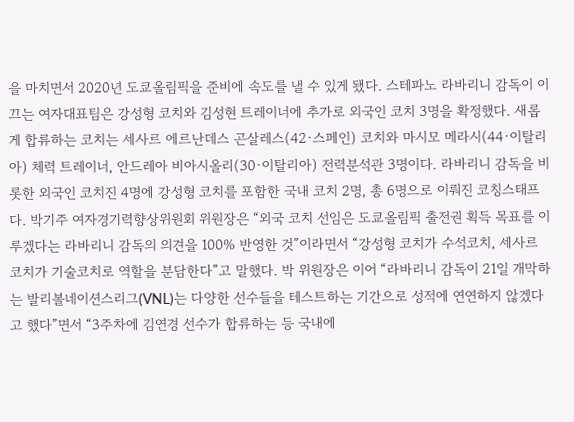을 마치면서 2020년 도쿄올림픽을 준비에 속도를 낼 수 있게 됐다. 스테파노 라바리니 감독이 이끄는 여자대표팀은 강성형 코치와 김성현 트레이너에 추가로 외국인 코치 3명을 확정했다. 새롭게 합류하는 코치는 세사르 에르난데스 곤살레스(42·스페인) 코치와 마시모 메라시(44·이탈리아) 체력 트레이너, 안드레아 비아시올리(30·이탈리아) 전력분석관 3명이다. 라바리니 감독을 비롯한 외국인 코치진 4명에 강성형 코치를 포함한 국내 코치 2명, 총 6명으로 이뤄진 코칭스태프다. 박기주 여자경기력향상위원회 위원장은 “외국 코치 선임은 도쿄올림픽 출전권 획득 목표를 이루겠다는 라바리니 감독의 의견을 100% 반영한 것”이라면서 “강성형 코치가 수석코치, 세사르 코치가 기술코치로 역할을 분담한다”고 말했다. 박 위원장은 이어 “라바리니 감독이 21일 개막하는 발리볼네이션스리그(VNL)는 다양한 선수들을 테스트하는 기간으로 성적에 연연하지 않겠다고 했다”면서 “3주차에 김연경 선수가 합류하는 등 국내에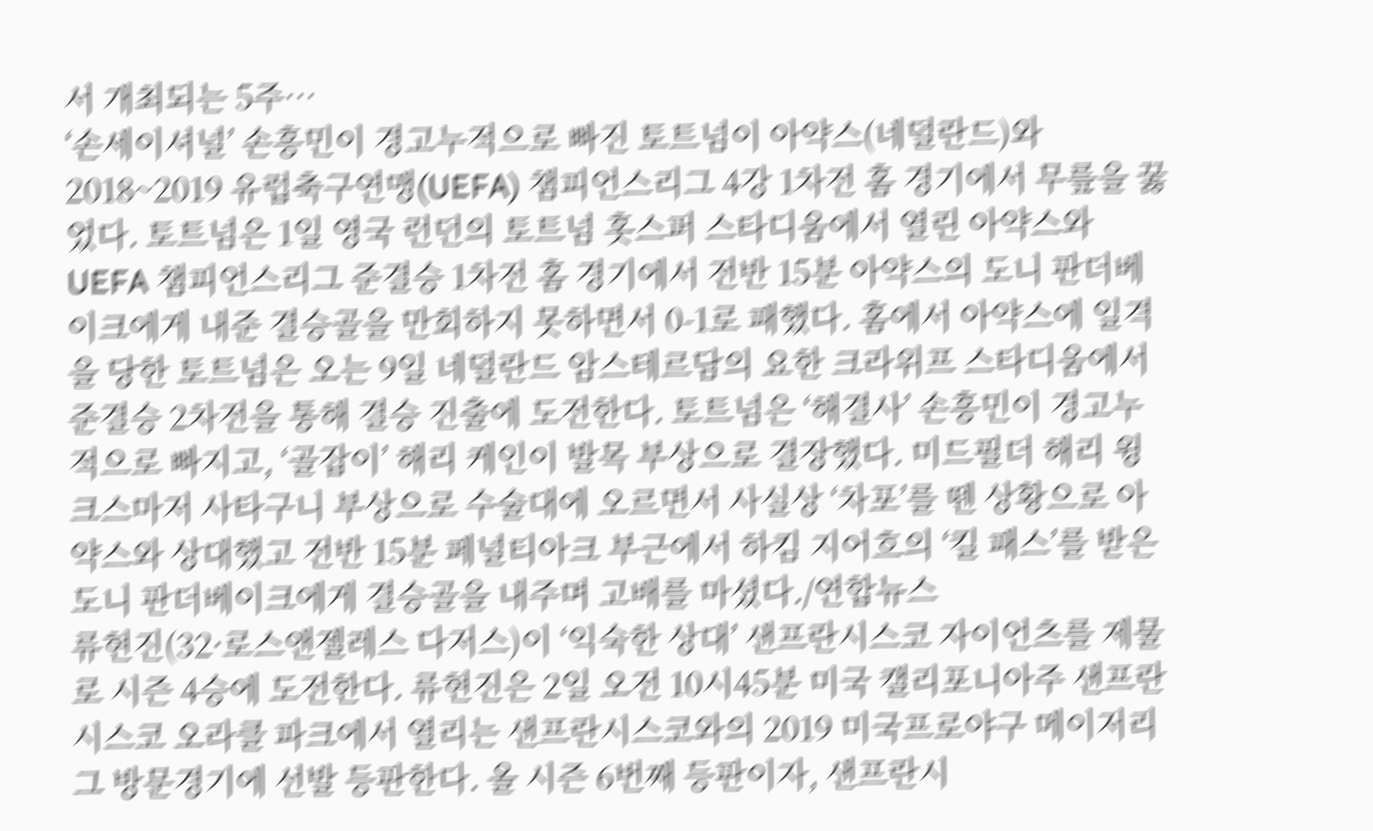서 개최되는 5주…
‘손세이셔널’ 손흥민이 경고누적으로 빠진 토트넘이 아약스(네덜란드)와 2018~2019 유럽축구연맹(UEFA) 챔피언스리그 4강 1차전 홈 경기에서 무릎을 꿇었다. 토트넘은 1일 영국 런던의 토트넘 홋스퍼 스타디움에서 열린 아약스와 UEFA 챔피언스리그 준결승 1차전 홈 경기에서 전반 15분 아약스의 도니 판더베이크에게 내준 결승골을 만회하지 못하면서 0-1로 패했다. 홈에서 아약스에 일격을 당한 토트넘은 오는 9일 네덜란드 암스테르담의 요한 크라위프 스타디움에서 준결승 2차전을 통해 결승 진출에 도전한다. 토트넘은 ‘해결사’ 손흥민이 경고누적으로 빠지고, ‘골잡이’ 해리 케인이 발목 부상으로 결장했다. 미드필더 해리 윙크스마저 사타구니 부상으로 수술대에 오르면서 사실상 ‘차포’를 뗀 상황으로 아약스와 상대했고 전반 15분 페널티아크 부근에서 하킴 지어흐의 ‘킬 패스’를 받은 도니 판더베이크에게 결승골을 내주며 고배를 마셨다./연합뉴스
류현진(32·로스앤젤레스 다저스)이 ‘익숙한 상대’ 샌프란시스코 자이언츠를 제물로 시즌 4승에 도전한다. 류현진은 2일 오전 10시45분 미국 캘리포니아주 샌프란시스코 오라클 파크에서 열리는 샌프란시스코와의 2019 미국프로야구 메이저리그 방문경기에 선발 등판한다. 올 시즌 6번째 등판이자, 샌프란시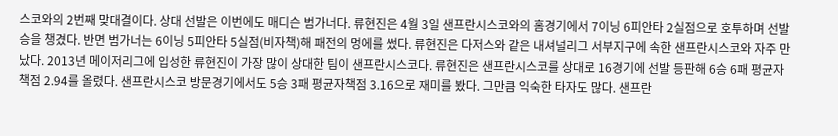스코와의 2번째 맞대결이다. 상대 선발은 이번에도 매디슨 범가너다. 류현진은 4월 3일 샌프란시스코와의 홈경기에서 7이닝 6피안타 2실점으로 호투하며 선발승을 챙겼다. 반면 범가너는 6이닝 5피안타 5실점(비자책)해 패전의 멍에를 썼다. 류현진은 다저스와 같은 내셔널리그 서부지구에 속한 샌프란시스코와 자주 만났다. 2013년 메이저리그에 입성한 류현진이 가장 많이 상대한 팀이 샌프란시스코다. 류현진은 샌프란시스코를 상대로 16경기에 선발 등판해 6승 6패 평균자책점 2.94를 올렸다. 샌프란시스코 방문경기에서도 5승 3패 평균자책점 3.16으로 재미를 봤다. 그만큼 익숙한 타자도 많다. 샌프란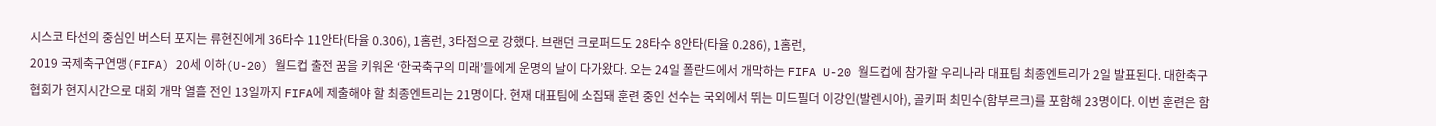시스코 타선의 중심인 버스터 포지는 류현진에게 36타수 11안타(타율 0.306), 1홈런, 3타점으로 강했다. 브랜던 크로퍼드도 28타수 8안타(타율 0.286), 1홈런,
2019 국제축구연맹(FIFA) 20세 이하(U-20) 월드컵 출전 꿈을 키워온 ‘한국축구의 미래’들에게 운명의 날이 다가왔다. 오는 24일 폴란드에서 개막하는 FIFA U-20 월드컵에 참가할 우리나라 대표팀 최종엔트리가 2일 발표된다. 대한축구협회가 현지시간으로 대회 개막 열흘 전인 13일까지 FIFA에 제출해야 할 최종엔트리는 21명이다. 현재 대표팀에 소집돼 훈련 중인 선수는 국외에서 뛰는 미드필더 이강인(발렌시아), 골키퍼 최민수(함부르크)를 포함해 23명이다. 이번 훈련은 함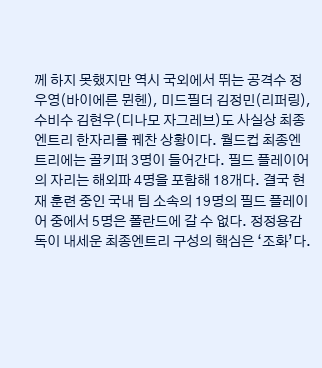께 하지 못했지만 역시 국외에서 뛰는 공격수 정우영(바이에른 뮌헨), 미드필더 김정민(리퍼링), 수비수 김현우(디나모 자그레브)도 사실상 최종엔트리 한자리를 꿰찬 상황이다. 월드컵 최종엔트리에는 골키퍼 3명이 들어간다. 필드 플레이어의 자리는 해외파 4명을 포함해 18개다. 결국 현재 훈련 중인 국내 팀 소속의 19명의 필드 플레이어 중에서 5명은 폴란드에 갈 수 없다. 정정용감독이 내세운 최종엔트리 구성의 핵심은 ‘조화’다.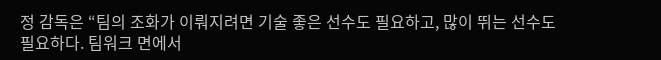정 감독은 “팀의 조화가 이뤄지려면 기술 좋은 선수도 필요하고, 많이 뛰는 선수도 필요하다. 팀워크 면에서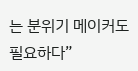는 분위기 메이커도 필요하다”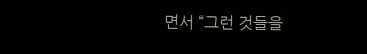면서 “그런 것들을